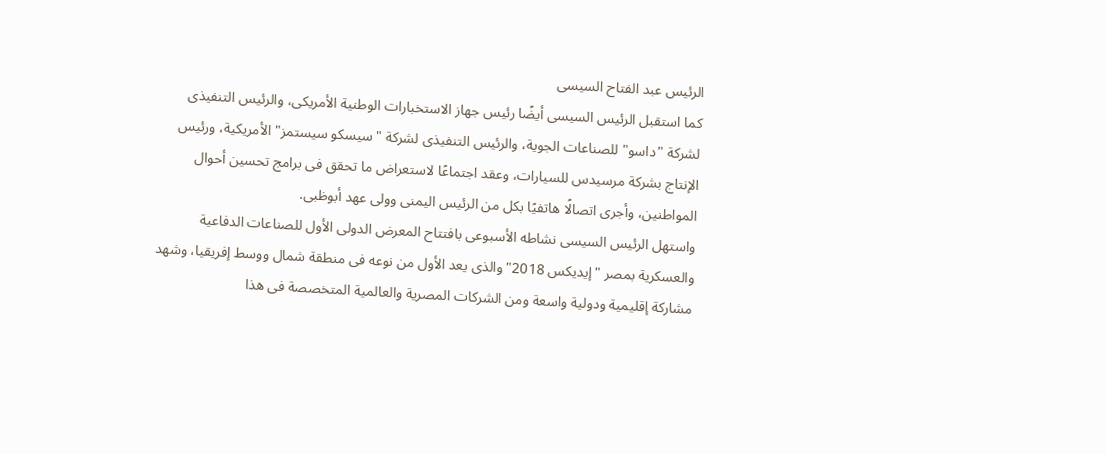الرئيس عبد الفتاح السيسى
كما استقبل الرئيس السيسى أيضًا رئيس جهاز الاستخبارات الوطنية الأمريكى، والرئيس التنفيذى لشركة "داسو" للصناعات الجوية، والرئيس التنفيذى لشركة "سيسكو سيستمز" الأمريكية، ورئيس الإنتاج بشركة مرسيدس للسيارات، وعقد اجتماعًا لاستعراض ما تحقق فى برامج تحسين أحوال المواطنين، وأجرى اتصالًا هاتفيًا بكل من الرئيس اليمنى وولى عهد أبوظبى.
واستهل الرئيس السيسى نشاطه الأسبوعى بافتتاح المعرض الدولى الأول للصناعات الدفاعية والعسكرية بمصر "إيديكس 2018" والذى يعد الأول من نوعه فى منطقة شمال ووسط إفريقيا، وشهد مشاركة إقليمية ودولية واسعة ومن الشركات المصرية والعالمية المتخصصة فى هذا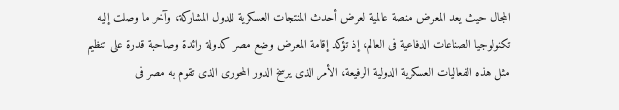المجال حيث يعد المعرض منصة عالمية لعرض أحدث المنتجات العسكرية للدول المشاركة، وآخر ما وصلت إليه تكنولوجيا الصناعات الدفاعية فى العالم، إذ تؤكد إقامة المعرض وضع مصر كدولة رائدة وصاحبة قدرة على تنظيم مثل هذه الفعاليات العسكرية الدولية الرفيعة، الأمر الذى يرسخ الدور المحورى الذى تقوم به مصر فى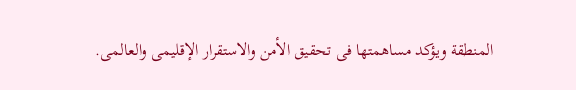المنطقة ويؤكد مساهمتها فى تحقيق الأمن والاستقرار الإقليمى والعالمى.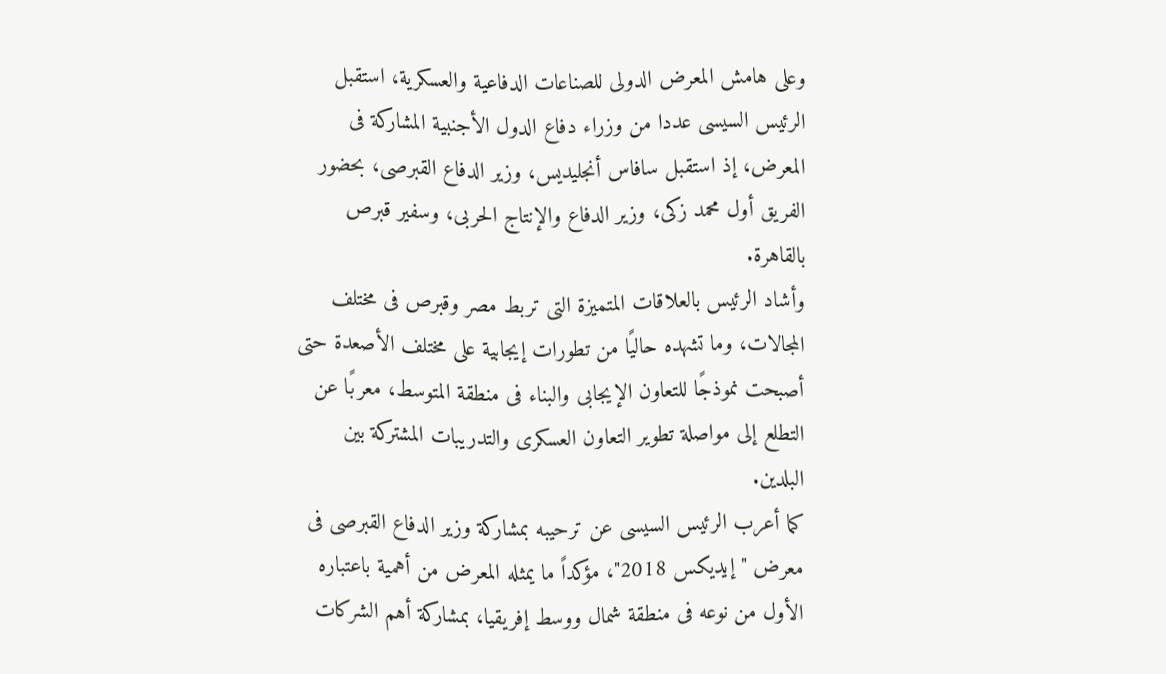وعلى هامش المعرض الدولى للصناعات الدفاعية والعسكرية، استقبل الرئيس السيسى عددا من وزراء دفاع الدول الأجنبية المشاركة فى المعرض، إذ استقبل سافاس أنجليديس، وزير الدفاع القبرصى، بحضور الفريق أول محمد زكى، وزير الدفاع والإنتاج الحربى، وسفير قبرص بالقاهرة.
وأشاد الرئيس بالعلاقات المتميزة التى تربط مصر وقبرص فى مختلف المجالات، وما تشهده حاليًا من تطورات إيجابية على مختلف الأصعدة حتى أصبحت نموذجًا للتعاون الإيجابى والبناء فى منطقة المتوسط، معربًا عن التطلع إلى مواصلة تطوير التعاون العسكرى والتدريبات المشتركة بين البلدين.
كما أعرب الرئيس السيسى عن ترحيبه بمشاركة وزير الدفاع القبرصى فى معرض "إيديكس 2018"، مؤكداً ما يمثله المعرض من أهمية باعتباره الأول من نوعه فى منطقة شمال ووسط إفريقيا، بمشاركة أهم الشركات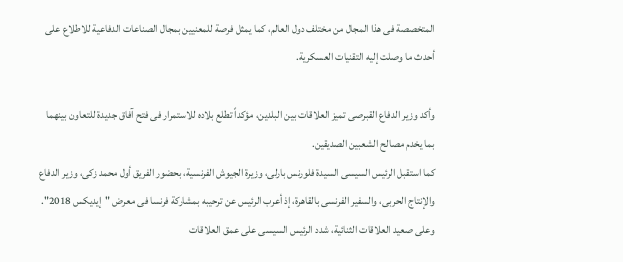المتخصصة فى هذا المجال من مختلف دول العالم، كما يمثل فرصة للمعنيين بمجال الصناعات الدفاعية للاطلاع على أحدث ما وصلت إليه التقنيات العسكرية.

وأكد وزير الدفاع القبرصى تميز العلاقات بين البلدين، مؤكداً تطلع بلاده للاستمرار فى فتح آفاق جديدة للتعاون بينهما بما يخدم مصالح الشعبين الصديقين.
كما استقبل الرئيس السيسى السيدة فلورنس بارلى، وزيرة الجيوش الفرنسية، بحضور الفريق أول محمد زكى، وزير الدفاع والإنتاج الحربى، والسفير الفرنسى بالقاهرة، إذ أعرب الرئيس عن ترحيبه بمشاركة فرنسا فى معرض "إيديكس 2018".
وعلى صعيد العلاقات الثنائية، شدد الرئيس السيسى على عمق العلاقات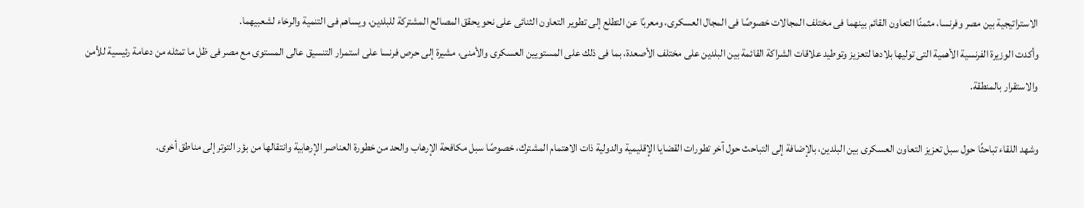الاستراتيجية بين مصر وفرنسا، مثمنًا التعاون القائم بينهما فى مختلف المجالات خصوصًا فى المجال العسكرى، ومعربًا عن التطلع إلى تطوير التعاون الثنائى على نحو يحقق المصالح المشتركة للبلدين، ويساهم فى التنمية والرخاء لشعبيهما.
وأكدت الوزيرة الفرنسية الأهمية التى توليها بلادها لتعزيز وتوطيد علاقات الشراكة القائمة بين البلدين على مختلف الأصعدة، بما فى ذلك على المستويين العسكرى والأمنى، مشيرة إلى حرص فرنسا على استمرار التنسيق عالى المستوى مع مصر فى ظل ما تمثله من دعامة رئيسية للأمن والاستقرار بالمنطقة.

وشهد اللقاء تباحثًا حول سبل تعزيز التعاون العسكرى بين البلدين، بالإضافة إلى التباحث حول آخر تطورات القضايا الإقليمية والدولية ذات الاهتمام المشترك، خصوصًا سبل مكافحة الإرهاب والحد من خطورة العناصر الإرهابية وانتقالها من بؤر التوتر إلى مناطق أخرى.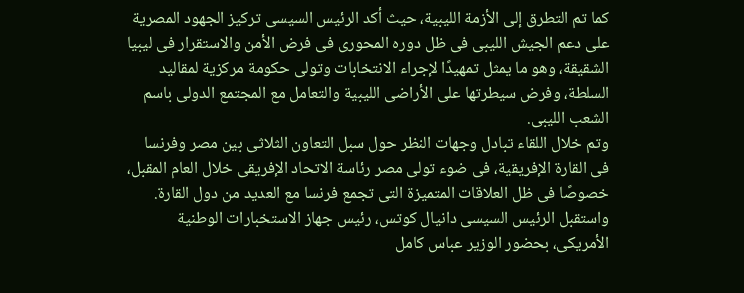كما تم التطرق إلى الأزمة الليبية، حيث أكد الرئيس السيسى تركيز الجهود المصرية على دعم الجيش الليبى فى ظل دوره المحورى فى فرض الأمن والاستقرار فى ليبيا الشقيقة، وهو ما يمثل تمهيدًا لإجراء الانتخابات وتولى حكومة مركزية لمقاليد السلطة، وفرض سيطرتها على الأراضى الليبية والتعامل مع المجتمع الدولى باسم الشعب الليبى.
وتم خلال اللقاء تبادل وجهات النظر حول سبل التعاون الثلاثى بين مصر وفرنسا فى القارة الإفريقية، فى ضوء تولى مصر رئاسة الاتحاد الإفريقى خلال العام المقبل، خصوصًا فى ظل العلاقات المتميزة التى تجمع فرنسا مع العديد من دول القارة.
واستقبل الرئيس السيسى دانيال كوتس، رئيس جهاز الاستخبارات الوطنية الأمريكى، بحضور الوزير عباس كامل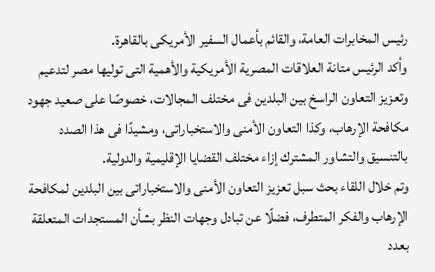رئيس المخابرات العامة، والقائم بأعمال السفير الأمريكى بالقاهرة.
وأكد الرئيس متانة العلاقات المصرية الأمريكية والأهمية التى توليها مصر لتدعيم وتعزيز التعاون الراسخ بين البلدين فى مختلف المجالات، خصوصًا على صعيد جهود مكافحة الإرهاب، وكذا التعاون الأمنى والاستخباراتى، ومشيدًا فى هذا الصدد بالتنسيق والتشاور المشترك إزاء مختلف القضايا الإقليمية والدولية.
وتم خلال اللقاء بحث سبل تعزيز التعاون الأمنى والاستخباراتى بين البلدين لمكافحة الإرهاب والفكر المتطرف، فضلًا عن تبادل وجهات النظر بشأن المستجدات المتعلقة بعدد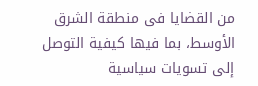من القضايا فى منطقة الشرق الأوسط، بما فيها كيفية التوصل إلى تسويات سياسية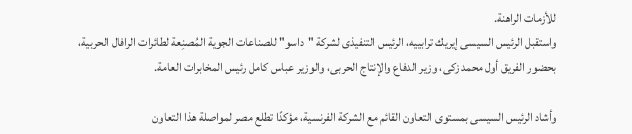للأزمات الراهنة.
واستقبل الرئيس السيسى إيريك ترابييه، الرئيس التنفيذى لشركة "داسو" للصناعات الجوية المُصنِعة لطائرات الرافال الحربية، بحضور الفريق أول محمد زكى، وزير الدفاع والإنتاج الحربى، والوزير عباس كامل رئيس المخابرات العامة.

وأشاد الرئيس السيسى بمستوى التعاون القائم مع الشركة الفرنسية، مؤكدًا تطلع مصر لمواصلة هذا التعاون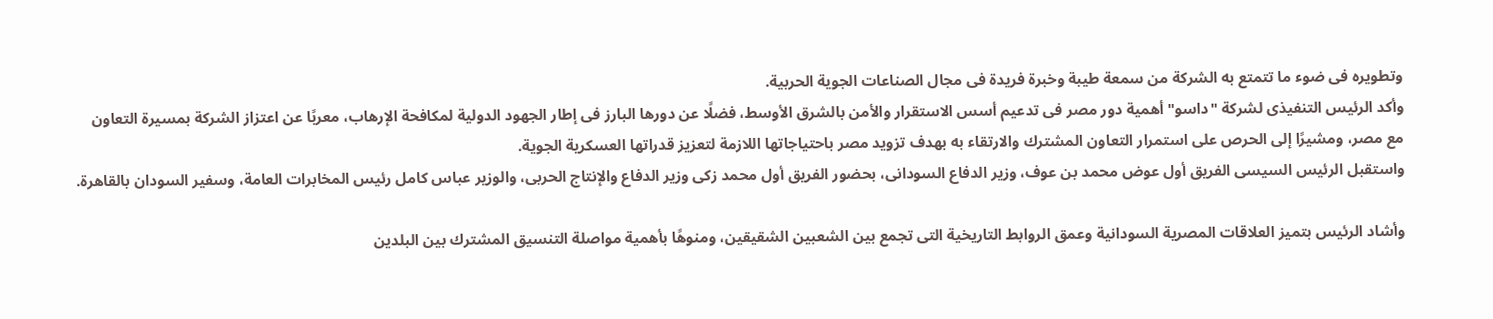وتطويره فى ضوء ما تتمتع به الشركة من سمعة طيبة وخبرة فريدة فى مجال الصناعات الجوية الحربية.
وأكد الرئيس التنفيذى لشركة "داسو" أهمية دور مصر فى تدعيم أسس الاستقرار والأمن بالشرق الأوسط، فضلًا عن دورها البارز فى إطار الجهود الدولية لمكافحة الإرهاب، معربًا عن اعتزاز الشركة بمسيرة التعاون مع مصر، ومشيرًا إلى الحرص على استمرار التعاون المشترك والارتقاء به بهدف تزويد مصر باحتياجاتها اللازمة لتعزيز قدراتها العسكرية الجوية.
واستقبل الرئيس السيسى الفريق أول عوض محمد بن عوف، وزير الدفاع السودانى، بحضور الفريق أول محمد زكى وزير الدفاع والإنتاج الحربى، والوزير عباس كامل رئيس المخابرات العامة، وسفير السودان بالقاهرة.

وأشاد الرئيس بتميز العلاقات المصرية السودانية وعمق الروابط التاريخية التى تجمع بين الشعبين الشقيقين، ومنوهًا بأهمية مواصلة التنسيق المشترك بين البلدين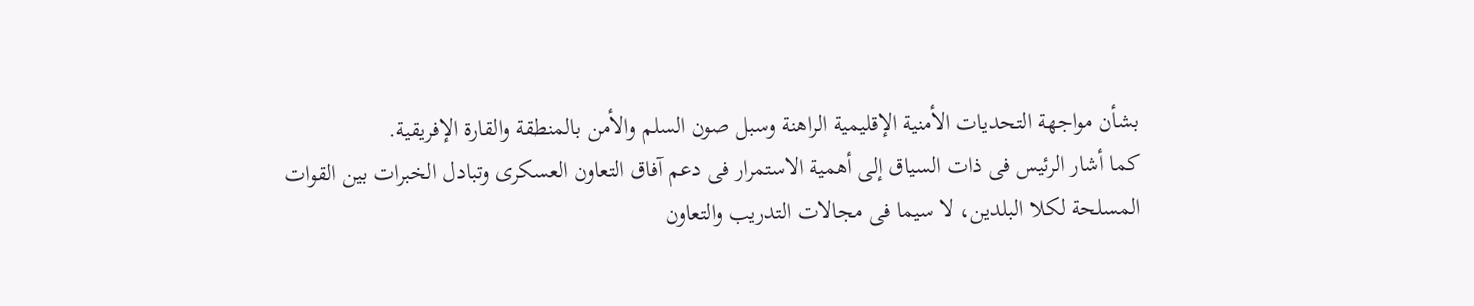بشأن مواجهة التحديات الأمنية الإقليمية الراهنة وسبل صون السلم والأمن بالمنطقة والقارة الإفريقية.
كما أشار الرئيس فى ذات السياق إلى أهمية الاستمرار فى دعم آفاق التعاون العسكرى وتبادل الخبرات بين القوات المسلحة لكلا البلدين، لا سيما فى مجالات التدريب والتعاون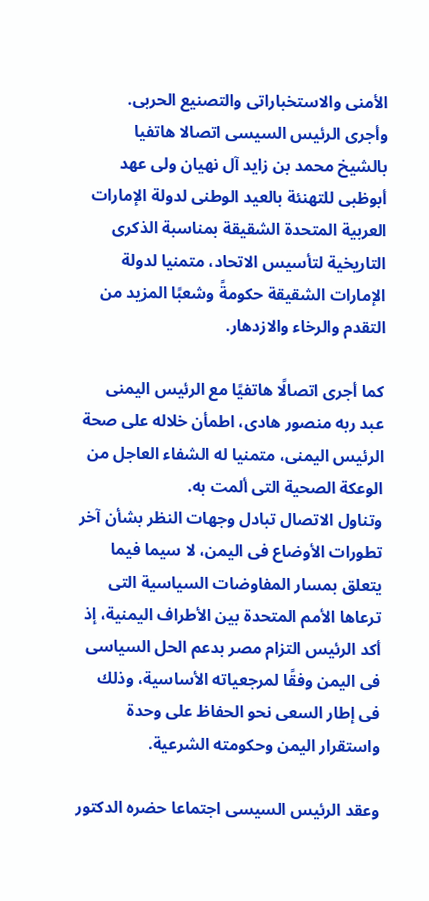الأمنى والاستخباراتى والتصنيع الحربى.
وأجرى الرئيس السيسى اتصالا هاتفيا بالشيخ محمد بن زايد آل نهيان ولى عهد أبوظبى للتهنئة بالعيد الوطنى لدولة الإمارات العربية المتحدة الشقيقة بمناسبة الذكرى التاريخية لتأسيس الاتحاد، متمنيا لدولة الإمارات الشقيقة حكومةً وشعبًا المزيد من التقدم والرخاء والازدهار.

كما أجرى اتصالًا هاتفيًا مع الرئيس اليمنى عبد ربه منصور هادى، اطمأن خلاله على صحة الرئيس اليمنى، متمنيا له الشفاء العاجل من الوعكة الصحية التى ألمت به.
وتناول الاتصال تبادل وجهات النظر بشأن آخر تطورات الأوضاع فى اليمن، لا سيما فيما يتعلق بمسار المفاوضات السياسية التى ترعاها الأمم المتحدة بين الأطراف اليمنية، إذ أكد الرئيس التزام مصر بدعم الحل السياسى فى اليمن وفقًا لمرجعياته الأساسية، وذلك فى إطار السعى نحو الحفاظ على وحدة واستقرار اليمن وحكومته الشرعية.

وعقد الرئيس السيسى اجتماعا حضره الدكتور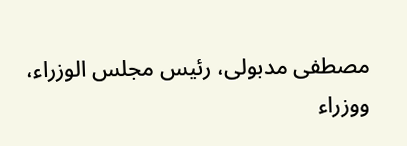مصطفى مدبولى، رئيس مجلس الوزراء، ووزراء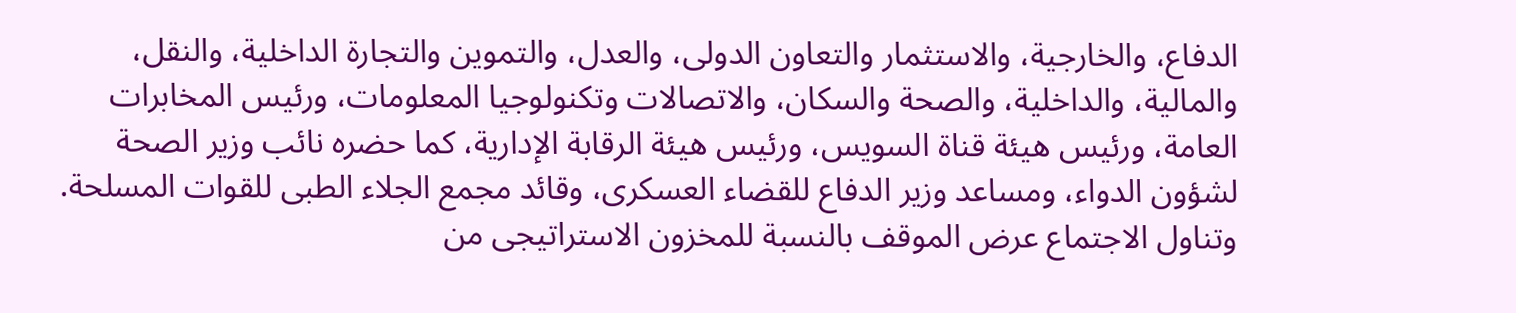الدفاع، والخارجية، والاستثمار والتعاون الدولى، والعدل، والتموين والتجارة الداخلية، والنقل، والمالية، والداخلية، والصحة والسكان، والاتصالات وتكنولوجيا المعلومات، ورئيس المخابرات العامة، ورئيس هيئة قناة السويس، ورئيس هيئة الرقابة الإدارية، كما حضره نائب وزير الصحة لشؤون الدواء، ومساعد وزير الدفاع للقضاء العسكرى، وقائد مجمع الجلاء الطبى للقوات المسلحة.
وتناول الاجتماع عرض الموقف بالنسبة للمخزون الاستراتيجى من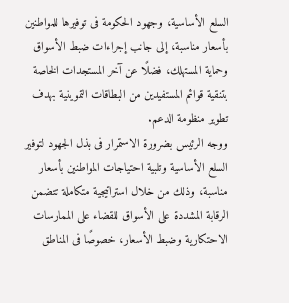السلع الأساسية، وجهود الحكومة فى توفيرها للمواطنين بأسعار مناسبة، إلى جانب إجراءات ضبط الأسواق وحماية المستهلك، فضلًا عن آخر المستجدات الخاصة بتنقية قوائم المستفيدين من البطاقات التموينية بهدف تطوير منظومة الدعم.
ووجه الرئيس بضرورة الاستمرار فى بذل الجهود لتوفير السلع الأساسية وتلبية احتياجات المواطنين بأسعار مناسبة، وذلك من خلال استراتيجية متكاملة تتضمن الرقابة المشددة على الأسواق للقضاء على الممارسات الاحتكارية وضبط الأسعار، خصوصًا فى المناطق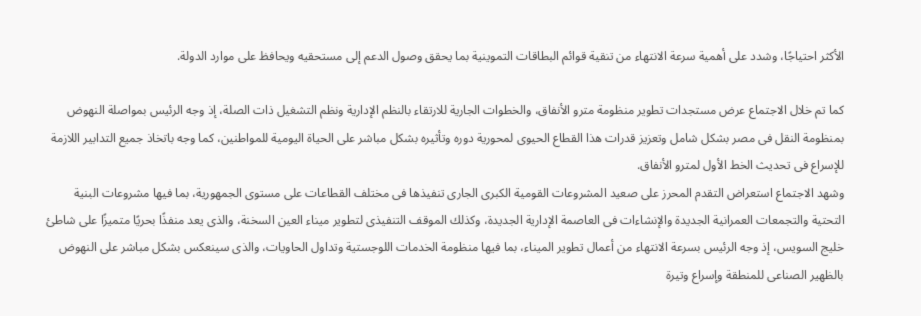الأكثر احتياجًا، وشدد على أهمية سرعة الانتهاء من تنقية قوائم البطاقات التموينية بما يحقق وصول الدعم إلى مستحقيه ويحافظ على موارد الدولة.

كما تم خلال الاجتماع عرض مستجدات تطوير منظومة مترو الأنفاق، والخطوات الجارية للارتقاء بالنظم الإدارية ونظم التشغيل ذات الصلة، إذ وجه الرئيس بمواصلة النهوض بمنظومة النقل فى مصر بشكل شامل وتعزيز قدرات هذا القطاع الحيوى لمحورية دوره وتأثيره بشكل مباشر على الحياة اليومية للمواطنين، كما وجه باتخاذ جميع التدابير اللازمة للإسراع فى تحديث الخط الأول لمترو الأنفاق.
وشهد الاجتماع استعراض التقدم المحرز على صعيد المشروعات القومية الكبرى الجارى تنفيذها فى مختلف القطاعات على مستوى الجمهورية، بما فيها مشروعات البنية التحتية والتجمعات العمرانية الجديدة والإنشاءات فى العاصمة الإدارية الجديدة، وكذلك الموقف التنفيذى لتطوير ميناء العين السخنة، والذى يعد منفذًا بحريًا متميزًا على شاطئ خليج السويس، إذ وجه الرئيس بسرعة الانتهاء من أعمال تطوير الميناء، بما فيها منظومة الخدمات اللوجستية وتداول الحاويات، والذى سينعكس بشكل مباشر على النهوض بالظهير الصناعى للمنطقة وإسراع وتيرة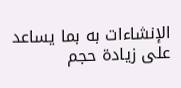الإنشاءات به بما يساعد على زيادة حجم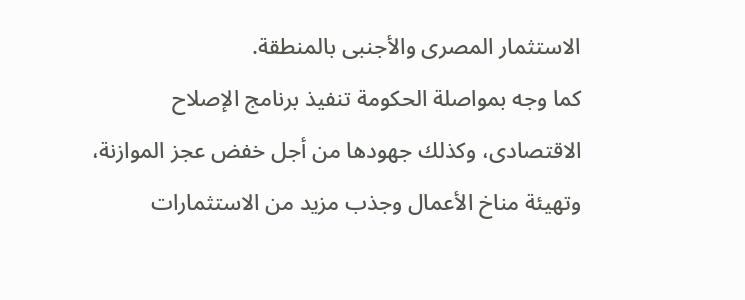الاستثمار المصرى والأجنبى بالمنطقة.
كما وجه بمواصلة الحكومة تنفيذ برنامج الإصلاح الاقتصادى، وكذلك جهودها من أجل خفض عجز الموازنة، وتهيئة مناخ الأعمال وجذب مزيد من الاستثمارات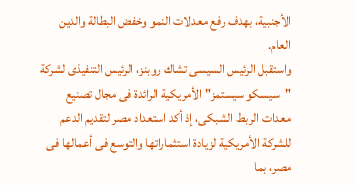الأجنبية، بهدف رفع معدلات النمو وخفض البطالة والدين العام.
واستقبل الرئيس السيسى تشاك روبنز، الرئيس التنفيذى لشركة "سيسكو سيستمز" الأمريكية الرائدة فى مجال تصنيع معدات الربط الشبكى، إذ أكد استعداد مصر لتقديم الدعم للشركة الأمريكية لزيادة استثماراتها والتوسع فى أعمالها فى مصر، بما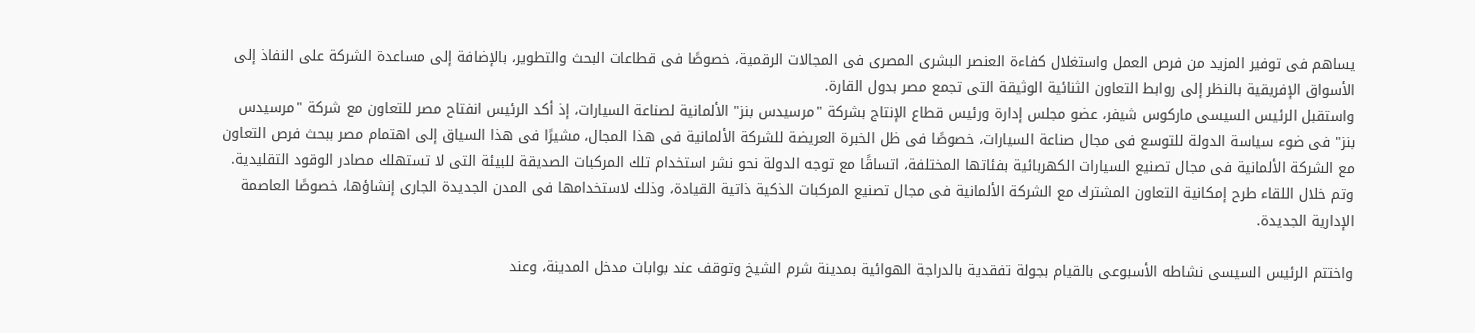يساهم فى توفير المزيد من فرص العمل واستغلال كفاءة العنصر البشرى المصرى فى المجالات الرقمية، خصوصًا فى قطاعات البحث والتطوير، بالإضافة إلى مساعدة الشركة على النفاذ إلى الأسواق الإفريقية بالنظر إلى روابط التعاون الثنائية الوثيقة التى تجمع مصر بدول القارة.
واستقبل الرئيس السيسى ماركوس شيفر، عضو مجلس إدارة ورئيس قطاع الإنتاج بشركة "مرسيدس بنز" الألمانية لصناعة السيارات، إذ أكد الرئيس انفتاح مصر للتعاون مع شركة "مرسيدس بنز" فى ضوء سياسة الدولة للتوسع فى مجال صناعة السيارات، خصوصًا فى ظل الخبرة العريضة للشركة الألمانية فى هذا المجال، مشيرًا فى هذا السياق إلى اهتمام مصر ببحث فرص التعاون مع الشركة الألمانية فى مجال تصنيع السيارات الكهربائية بفئاتها المختلفة، اتساقًا مع توجه الدولة نحو نشر استخدام تلك المركبات الصديقة للبيئة التى لا تستهلك مصادر الوقود التقليدية.
وتم خلال اللقاء طرح إمكانية التعاون المشترك مع الشركة الألمانية فى مجال تصنيع المركبات الذكية ذاتية القيادة، وذلك لاستخدامها فى المدن الجديدة الجارى إنشاؤها، خصوصًا العاصمة الإدارية الجديدة.

واختتم الرئيس السيسى نشاطه الأسبوعى بالقيام بجولة تفقدية بالدراجة الهوائية بمدينة شرم الشيخ وتوقف عند بوابات مدخل المدينة، وعند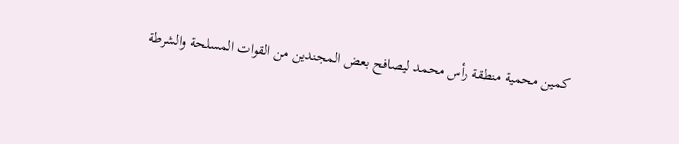كمين محمية منطقة رأس محمد ليصافح بعض المجندين من القوات المسلحة والشرطة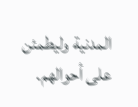المدنية وليطمئن على أحوالهم.